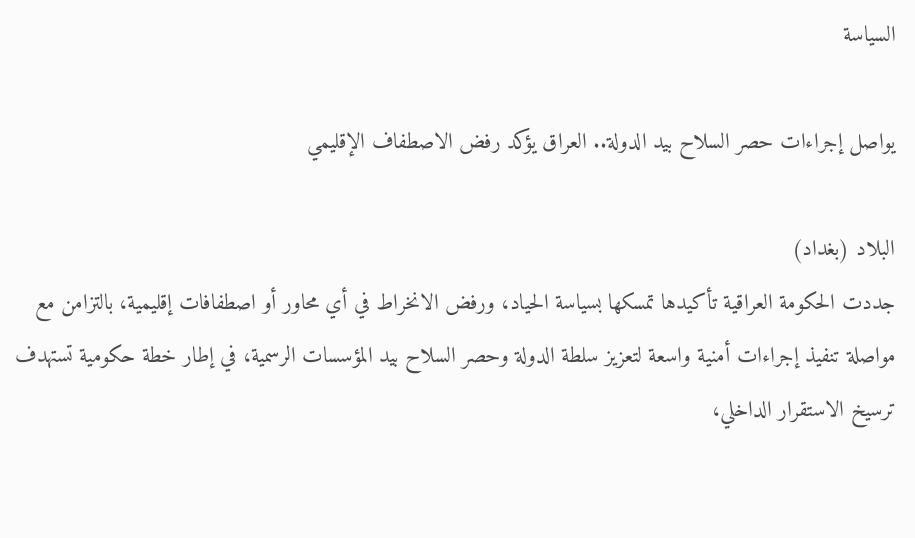السياسة

يواصل إجراءات حصر السلاح بيد الدولة.. العراق يؤكد رفض الاصطفاف الإقليمي

البلاد (بغداد)
جددت الحكومة العراقية تأكيدها تمسكها بسياسة الحياد، ورفض الانخراط في أي محاور أو اصطفافات إقليمية، بالتزامن مع مواصلة تنفيذ إجراءات أمنية واسعة لتعزيز سلطة الدولة وحصر السلاح بيد المؤسسات الرسمية، في إطار خطة حكومية تستهدف ترسيخ الاستقرار الداخلي،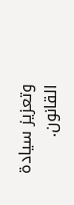وتعزيز سيادة القانون.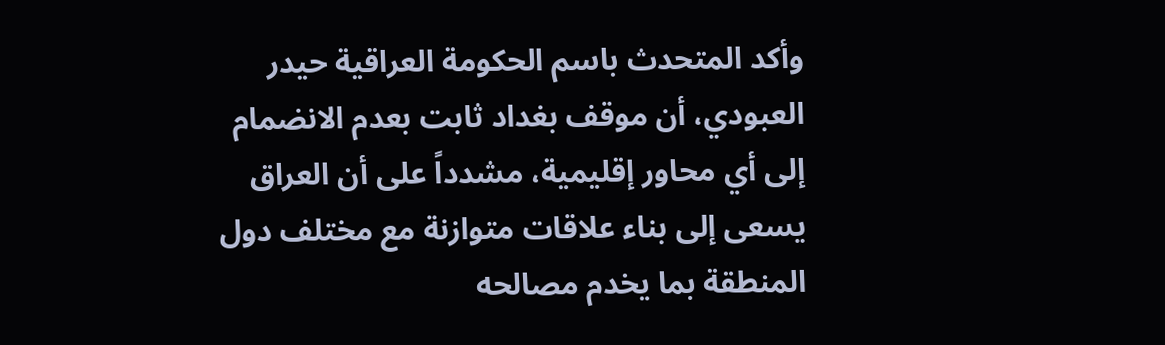وأكد المتحدث باسم الحكومة العراقية حيدر العبودي، أن موقف بغداد ثابت بعدم الانضمام إلى أي محاور إقليمية، مشدداً على أن العراق يسعى إلى بناء علاقات متوازنة مع مختلف دول المنطقة بما يخدم مصالحه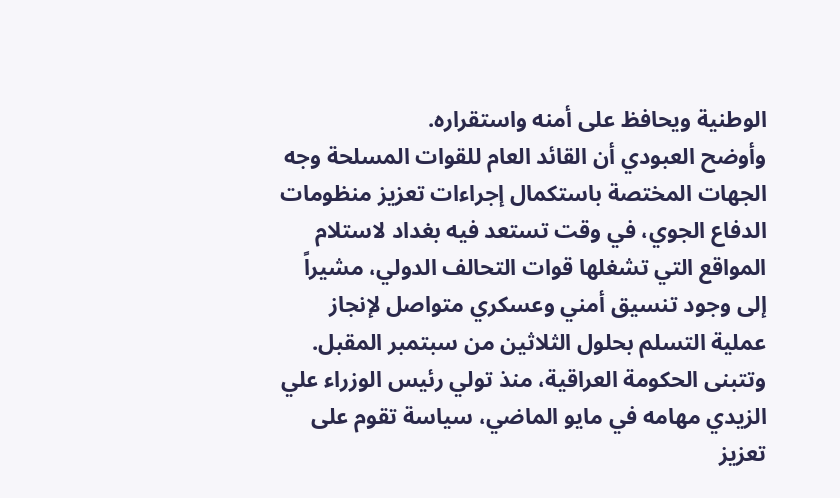الوطنية ويحافظ على أمنه واستقراره.
وأوضح العبودي أن القائد العام للقوات المسلحة وجه الجهات المختصة باستكمال إجراءات تعزيز منظومات الدفاع الجوي، في وقت تستعد فيه بغداد لاستلام المواقع التي تشغلها قوات التحالف الدولي، مشيراً إلى وجود تنسيق أمني وعسكري متواصل لإنجاز عملية التسلم بحلول الثلاثين من سبتمبر المقبل.
وتتبنى الحكومة العراقية، منذ تولي رئيس الوزراء علي الزيدي مهامه في مايو الماضي، سياسة تقوم على تعزيز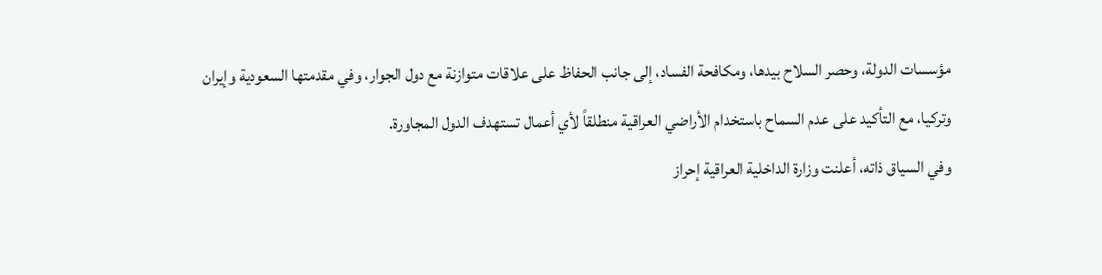مؤسسات الدولة، وحصر السلاح بيدها، ومكافحة الفساد، إلى جانب الحفاظ على علاقات متوازنة مع دول الجوار، وفي مقدمتها السعودية وإيران وتركيا، مع التأكيد على عدم السماح باستخدام الأراضي العراقية منطلقاً لأي أعمال تستهدف الدول المجاورة.
وفي السياق ذاته، أعلنت وزارة الداخلية العراقية إحراز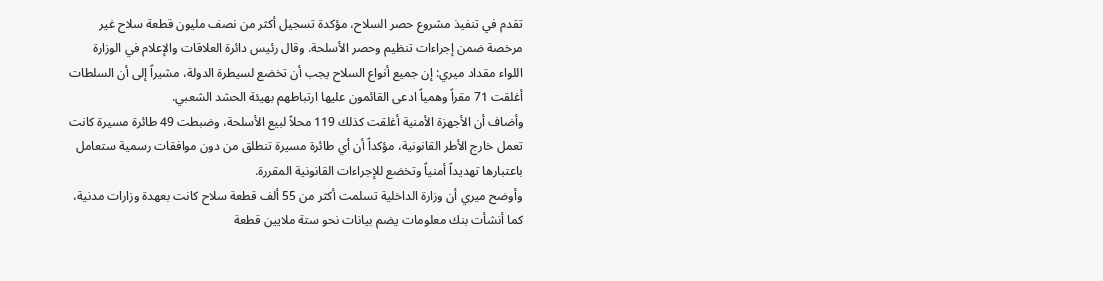تقدم في تنفيذ مشروع حصر السلاح، مؤكدة تسجيل أكثر من نصف مليون قطعة سلاح غير مرخصة ضمن إجراءات تنظيم وحصر الأسلحة. وقال رئيس دائرة العلاقات والإعلام في الوزارة اللواء مقداد ميري: إن جميع أنواع السلاح يجب أن تخضع لسيطرة الدولة، مشيراً إلى أن السلطات أغلقت 71 مقراً وهمياً ادعى القائمون عليها ارتباطهم بهيئة الحشد الشعبي.
وأضاف أن الأجهزة الأمنية أغلقت كذلك 119 محلاً لبيع الأسلحة، وضبطت 49 طائرة مسيرة كانت تعمل خارج الأطر القانونية، مؤكداً أن أي طائرة مسيرة تنطلق من دون موافقات رسمية ستعامل باعتبارها تهديداً أمنياً وتخضع للإجراءات القانونية المقررة.
وأوضح ميري أن وزارة الداخلية تسلمت أكثر من 55 ألف قطعة سلاح كانت بعهدة وزارات مدنية، كما أنشأت بنك معلومات يضم بيانات نحو ستة ملايين قطعة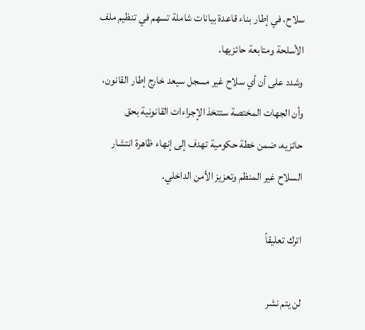سلاح، في إطار بناء قاعدة بيانات شاملة تسهم في تنظيم ملف الأسلحة ومتابعة حائزيها.
وشدد على أن أي سلاح غير مسجل سيعد خارج إطار القانون، وأن الجهات المختصة ستتخذ الإجراءات القانونية بحق حائزيه، ضمن خطة حكومية تهدف إلى إنهاء ظاهرة انتشار السلاح غير المنظم وتعزيز الأمن الداخلي.

اترك تعليقاً

لن يتم نشر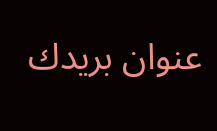عنوان بريدك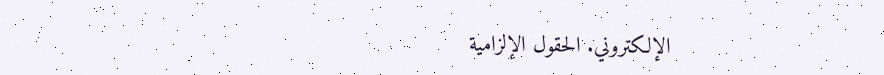الإلكتروني. الحقول الإلزامية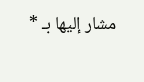مشار إليها بـ *